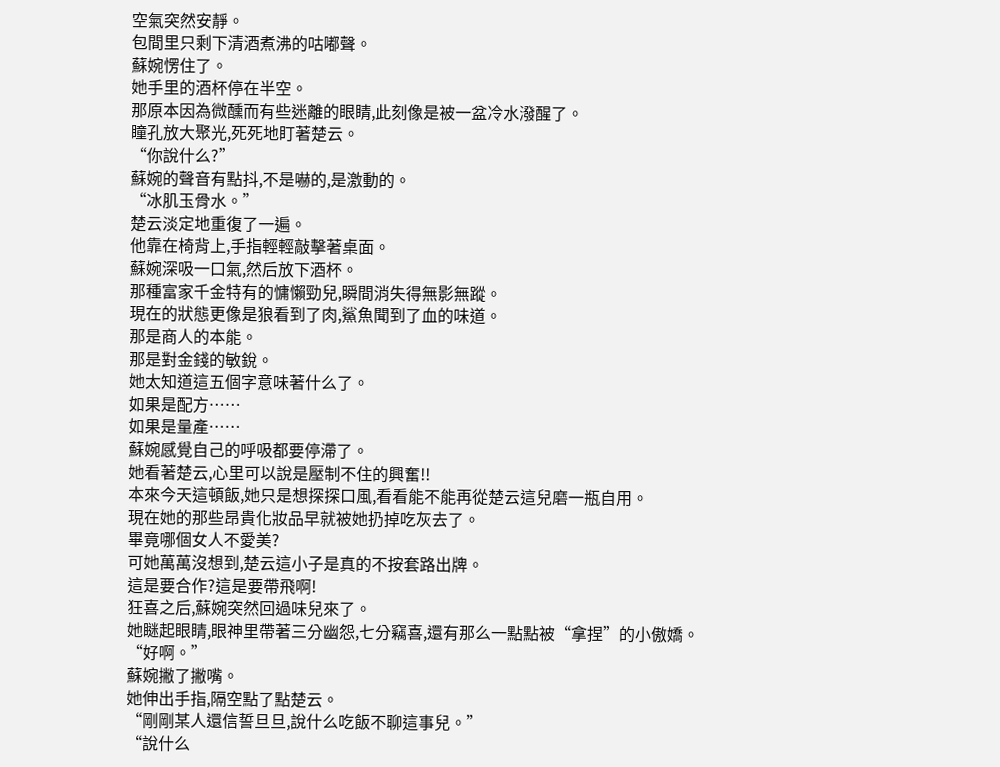空氣突然安靜。
包間里只剩下清酒煮沸的咕嘟聲。
蘇婉愣住了。
她手里的酒杯停在半空。
那原本因為微醺而有些迷離的眼睛,此刻像是被一盆冷水潑醒了。
瞳孔放大聚光,死死地盯著楚云。
“你說什么?”
蘇婉的聲音有點抖,不是嚇的,是激動的。
“冰肌玉骨水。”
楚云淡定地重復了一遍。
他靠在椅背上,手指輕輕敲擊著桌面。
蘇婉深吸一口氣,然后放下酒杯。
那種富家千金特有的慵懶勁兒,瞬間消失得無影無蹤。
現在的狀態更像是狼看到了肉,鯊魚聞到了血的味道。
那是商人的本能。
那是對金錢的敏銳。
她太知道這五個字意味著什么了。
如果是配方……
如果是量產……
蘇婉感覺自己的呼吸都要停滯了。
她看著楚云,心里可以說是壓制不住的興奮!!
本來今天這頓飯,她只是想探探口風,看看能不能再從楚云這兒磨一瓶自用。
現在她的那些昂貴化妝品早就被她扔掉吃灰去了。
畢竟哪個女人不愛美?
可她萬萬沒想到,楚云這小子是真的不按套路出牌。
這是要合作?這是要帶飛啊!
狂喜之后,蘇婉突然回過味兒來了。
她瞇起眼睛,眼神里帶著三分幽怨,七分竊喜,還有那么一點點被“拿捏”的小傲嬌。
“好啊。”
蘇婉撇了撇嘴。
她伸出手指,隔空點了點楚云。
“剛剛某人還信誓旦旦,說什么吃飯不聊這事兒。”
“說什么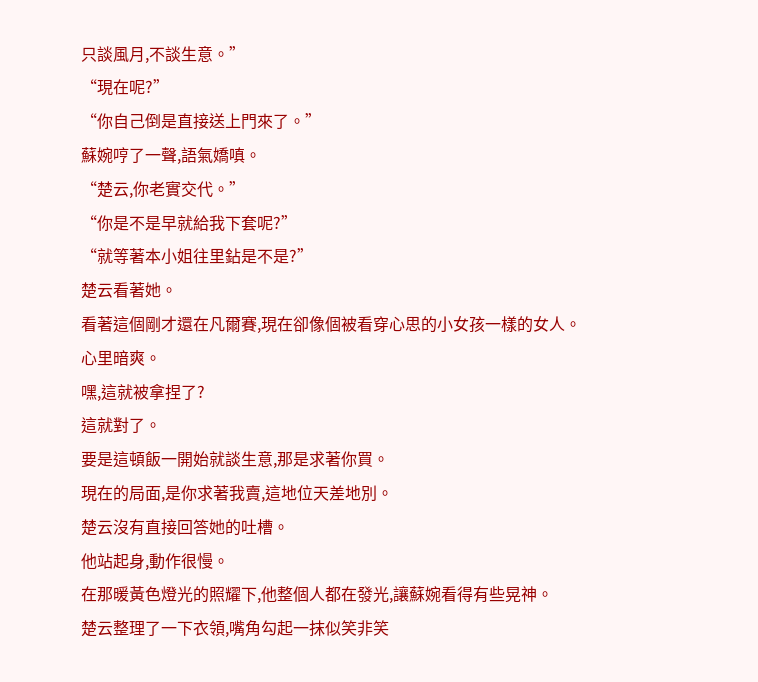只談風月,不談生意。”
“現在呢?”
“你自己倒是直接送上門來了。”
蘇婉哼了一聲,語氣嬌嗔。
“楚云,你老實交代。”
“你是不是早就給我下套呢?”
“就等著本小姐往里鉆是不是?”
楚云看著她。
看著這個剛才還在凡爾賽,現在卻像個被看穿心思的小女孩一樣的女人。
心里暗爽。
嘿,這就被拿捏了?
這就對了。
要是這頓飯一開始就談生意,那是求著你買。
現在的局面,是你求著我賣,這地位天差地別。
楚云沒有直接回答她的吐槽。
他站起身,動作很慢。
在那暖黃色燈光的照耀下,他整個人都在發光,讓蘇婉看得有些晃神。
楚云整理了一下衣領,嘴角勾起一抹似笑非笑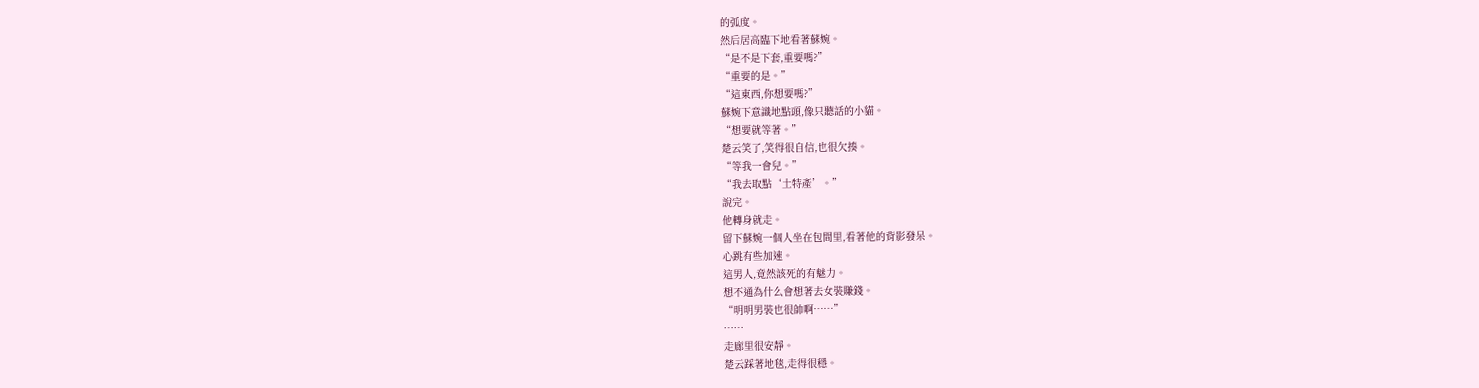的弧度。
然后居高臨下地看著蘇婉。
“是不是下套,重要嗎?”
“重要的是。”
“這東西,你想要嗎?”
蘇婉下意識地點頭,像只聽話的小貓。
“想要就等著。”
楚云笑了,笑得很自信,也很欠揍。
“等我一會兒。”
“我去取點‘土特產’。”
說完。
他轉身就走。
留下蘇婉一個人坐在包間里,看著他的背影發呆。
心跳有些加速。
這男人,竟然該死的有魅力。
想不通為什么會想著去女裝賺錢。
“明明男裝也很帥啊……”
……
走廊里很安靜。
楚云踩著地毯,走得很穩。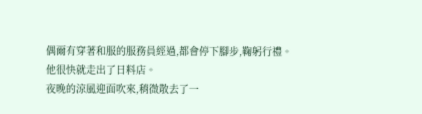偶爾有穿著和服的服務員經過,都會停下腳步,鞠躬行禮。
他很快就走出了日料店。
夜晚的涼風迎面吹來,稍微散去了一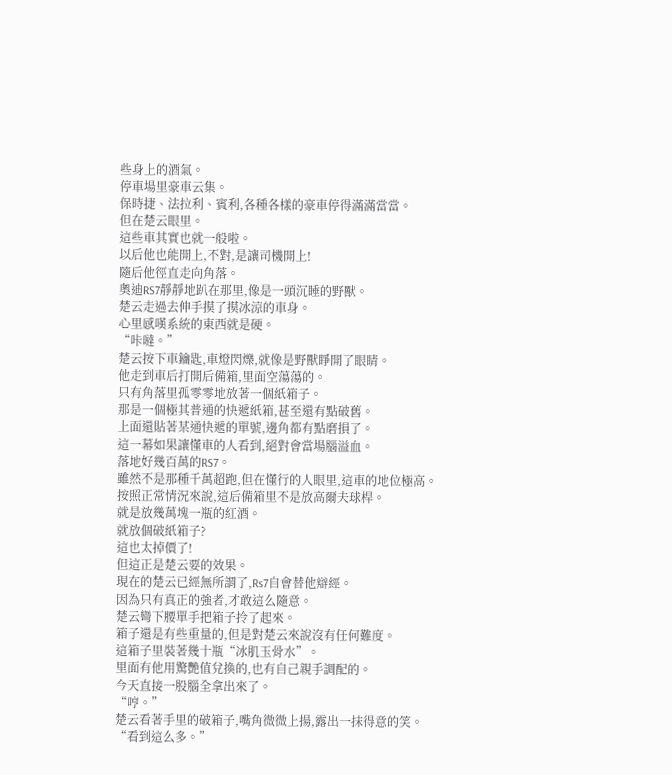些身上的酒氣。
停車場里豪車云集。
保時捷、法拉利、賓利,各種各樣的豪車停得滿滿當當。
但在楚云眼里。
這些車其實也就一般啦。
以后他也能開上,不對,是讓司機開上!
隨后他徑直走向角落。
奧迪RS7靜靜地趴在那里,像是一頭沉睡的野獸。
楚云走過去伸手摸了摸冰涼的車身。
心里感嘆系統的東西就是硬。
“咔噠。”
楚云按下車鑰匙,車燈閃爍,就像是野獸睜開了眼睛。
他走到車后打開后備箱,里面空蕩蕩的。
只有角落里孤零零地放著一個紙箱子。
那是一個極其普通的快遞紙箱,甚至還有點破舊。
上面還貼著某通快遞的單號,邊角都有點磨損了。
這一幕如果讓懂車的人看到,絕對會當場腦溢血。
落地好幾百萬的RS7。
雖然不是那種千萬超跑,但在懂行的人眼里,這車的地位極高。
按照正常情況來說,這后備箱里不是放高爾夫球桿。
就是放幾萬塊一瓶的紅酒。
就放個破紙箱子?
這也太掉價了!
但這正是楚云要的效果。
現在的楚云已經無所謂了,Rs7自會替他辯經。
因為只有真正的強者,才敢這么隨意。
楚云彎下腰單手把箱子拎了起來。
箱子還是有些重量的,但是對楚云來說沒有任何難度。
這箱子里裝著幾十瓶“冰肌玉骨水”。
里面有他用驚艷值兌換的,也有自己親手調配的。
今天直接一股腦全拿出來了。
“哼。”
楚云看著手里的破箱子,嘴角微微上揚,露出一抹得意的笑。
“看到這么多。”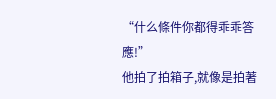“什么條件你都得乖乖答應!”
他拍了拍箱子,就像是拍著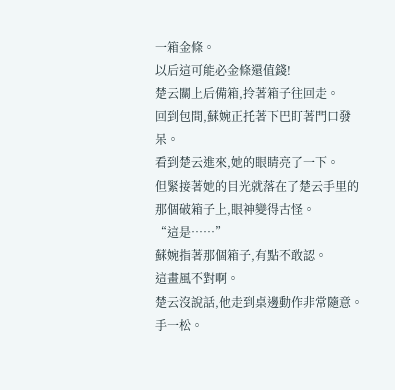一箱金條。
以后這可能必金條還值錢!
楚云關上后備箱,拎著箱子往回走。
回到包間,蘇婉正托著下巴盯著門口發呆。
看到楚云進來,她的眼睛亮了一下。
但緊接著她的目光就落在了楚云手里的那個破箱子上,眼神變得古怪。
“這是……”
蘇婉指著那個箱子,有點不敢認。
這畫風不對啊。
楚云沒說話,他走到桌邊動作非常隨意。
手一松。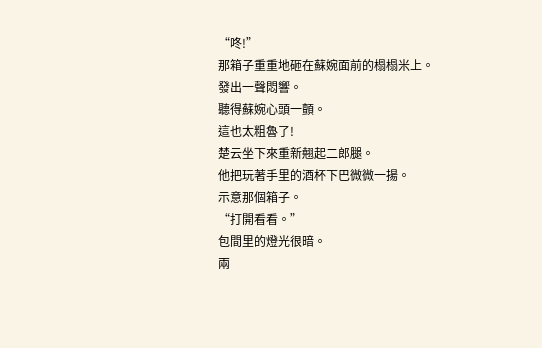“咚!”
那箱子重重地砸在蘇婉面前的榻榻米上。
發出一聲悶響。
聽得蘇婉心頭一顫。
這也太粗魯了!
楚云坐下來重新翹起二郎腿。
他把玩著手里的酒杯下巴微微一揚。
示意那個箱子。
“打開看看。”
包間里的燈光很暗。
兩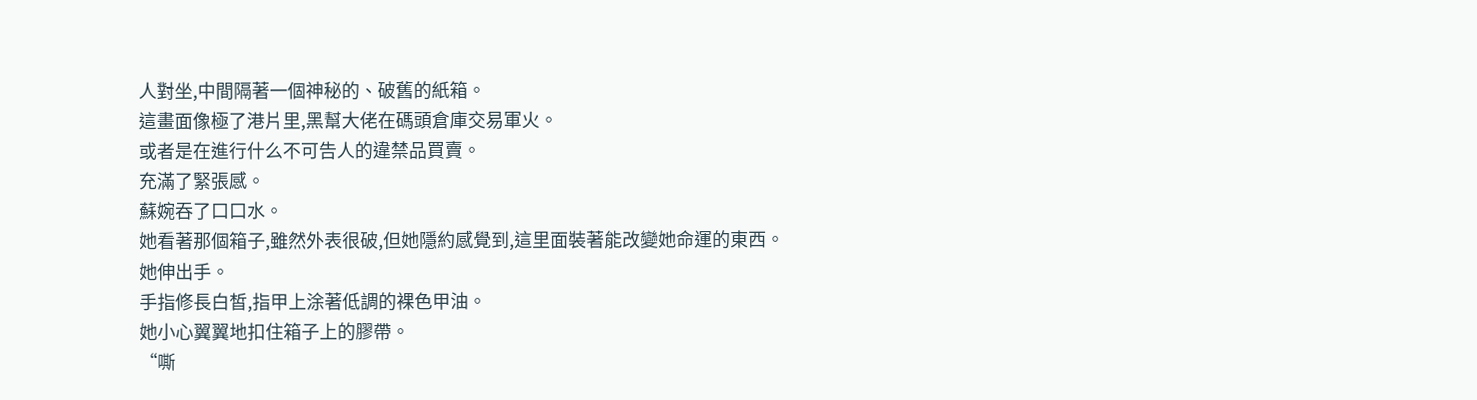人對坐,中間隔著一個神秘的、破舊的紙箱。
這畫面像極了港片里,黑幫大佬在碼頭倉庫交易軍火。
或者是在進行什么不可告人的違禁品買賣。
充滿了緊張感。
蘇婉吞了口口水。
她看著那個箱子,雖然外表很破,但她隱約感覺到,這里面裝著能改變她命運的東西。
她伸出手。
手指修長白皙,指甲上涂著低調的裸色甲油。
她小心翼翼地扣住箱子上的膠帶。
“嘶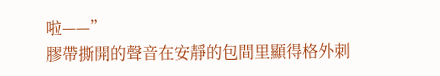啦——”
膠帶撕開的聲音在安靜的包間里顯得格外刺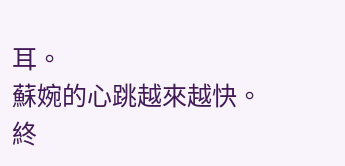耳。
蘇婉的心跳越來越快。
終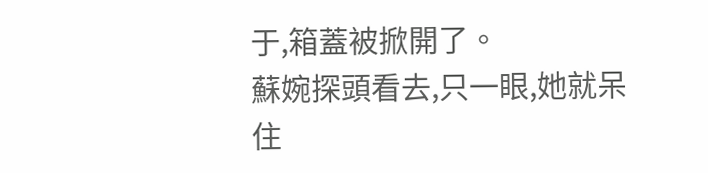于,箱蓋被掀開了。
蘇婉探頭看去,只一眼,她就呆住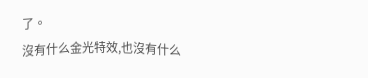了。
沒有什么金光特效,也沒有什么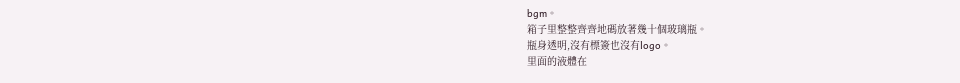bgm。
箱子里整整齊齊地碼放著幾十個玻璃瓶。
瓶身透明,沒有標簽也沒有logo。
里面的液體在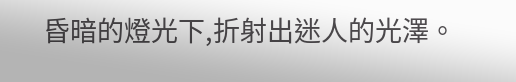昏暗的燈光下,折射出迷人的光澤。